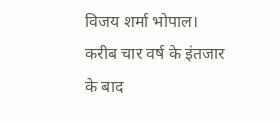विजय शर्मा भोपाल। करीब चार वर्ष के इंतजार के बाद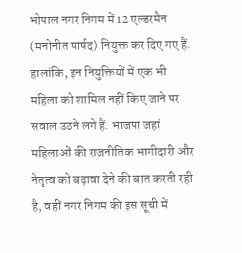भोपाल नगर निगम में 12 एल्डरमैन (मनोनीत पार्षद) नियुक्त कर दिए गए हैं. हालांकि, इन नियुक्तियों में एक भी महिला को शामिल नहीं किए जाने पर सवाल उठने लगे हैं. भाजपा जहां महिलाओं की राजनीतिक भागीदारी और नेतृत्व को बढ़ावा देने की बात करती रही है, वहीं नगर निगम की इस सूची में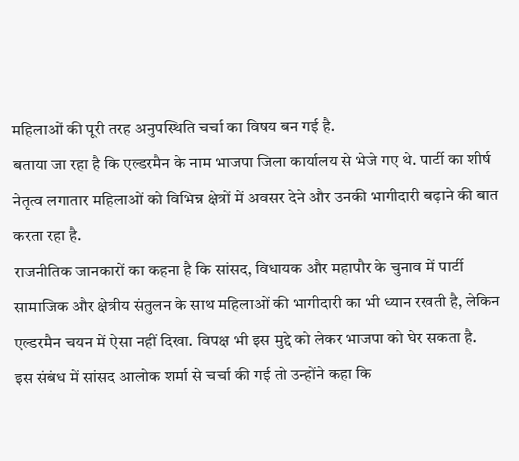महिलाओं की पूरी तरह अनुपस्थिति चर्चा का विषय बन गई है.
बताया जा रहा है कि एल्डरमैन के नाम भाजपा जिला कार्यालय से भेजे गए थे. पार्टी का शीर्ष नेतृत्व लगातार महिलाओं को विभिन्न क्षेत्रों में अवसर देने और उनकी भागीदारी बढ़ाने की बात करता रहा है.
राजनीतिक जानकारों का कहना है कि सांसद, विधायक और महापौर के चुनाव में पार्टी सामाजिक और क्षेत्रीय संतुलन के साथ महिलाओं की भागीदारी का भी ध्यान रखती है, लेकिन एल्डरमैन चयन में ऐसा नहीं दिखा. विपक्ष भी इस मुद्दे को लेकर भाजपा को घेर सकता है.
इस संबंध में सांसद आलोक शर्मा से चर्चा की गई तो उन्होंने कहा कि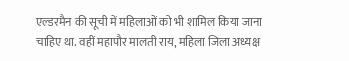एल्डरमैन की सूची में महिलाओं को भी शामिल किया जाना चाहिए था. वहीं महापौर मालती राय, महिला जिला अध्यक्ष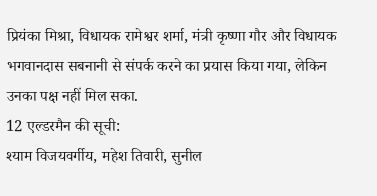प्रियंका मिश्रा, विधायक रामेश्वर शर्मा, मंत्री कृष्णा गौर और विधायक भगवानदास सबनानी से संपर्क करने का प्रयास किया गया, लेकिन उनका पक्ष नहीं मिल सका.
12 एल्डरमैन की सूची:
श्याम विजयवर्गीय, महेश तिवारी, सुनील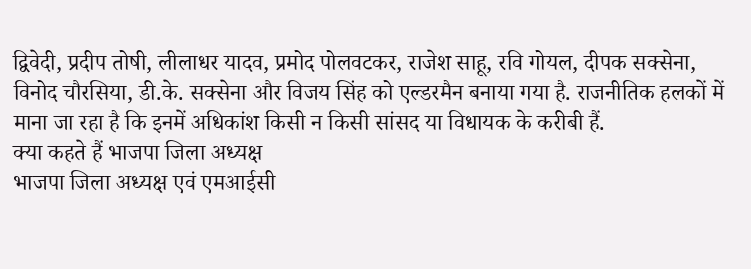द्विवेदी, प्रदीप तोषी, लीलाधर यादव, प्रमोद पोलवटकर, राजेश साहू, रवि गोयल, दीपक सक्सेना, विनोद चौरसिया, डी.के. सक्सेना और विजय सिंह को एल्डरमैन बनाया गया है. राजनीतिक हलकों में माना जा रहा है कि इनमें अधिकांश किसी न किसी सांसद या विधायक के करीबी हैं.
क्या कहते हैं भाजपा जिला अध्यक्ष
भाजपा जिला अध्यक्ष एवं एमआईसी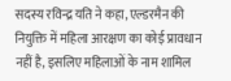सदस्य रविन्द्र यति ने कहा, एल्डरमैन की नियुक्ति में महिला आरक्षण का कोई प्रावधान नहीं है, इसलिए महिलाओं के नाम शामिल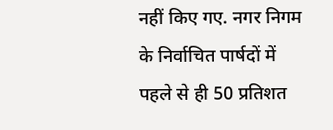नहीं किए गए. नगर निगम के निर्वाचित पार्षदों में पहले से ही 50 प्रतिशत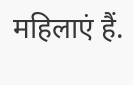महिलाएं हैं.